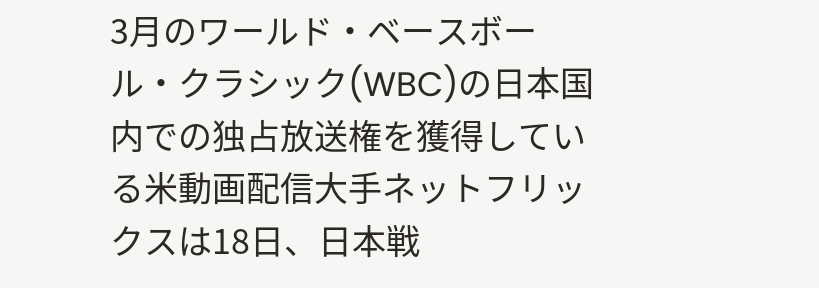3月のワールド・ベースボール・クラシック(WBC)の日本国内での独占放送権を獲得している米動画配信大手ネットフリックスは18日、日本戦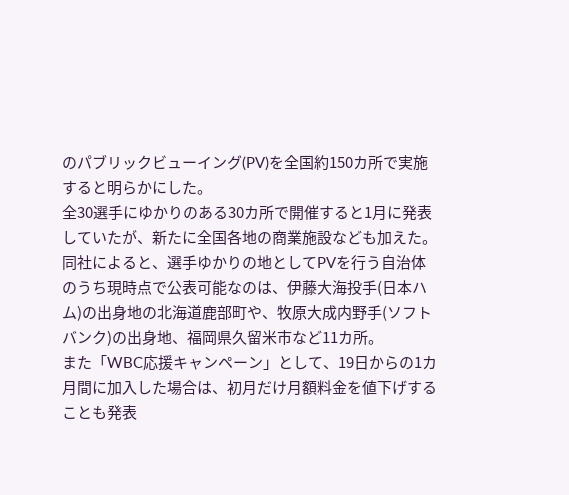のパブリックビューイング(PV)を全国約150カ所で実施すると明らかにした。
全30選手にゆかりのある30カ所で開催すると1月に発表していたが、新たに全国各地の商業施設なども加えた。同社によると、選手ゆかりの地としてPVを行う自治体のうち現時点で公表可能なのは、伊藤大海投手(日本ハム)の出身地の北海道鹿部町や、牧原大成内野手(ソフトバンク)の出身地、福岡県久留米市など11カ所。
また「WBC応援キャンペーン」として、19日からの1カ月間に加入した場合は、初月だけ月額料金を値下げすることも発表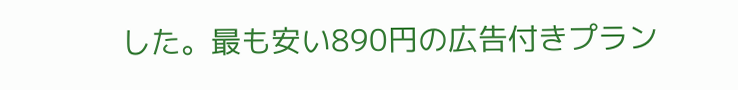した。最も安い890円の広告付きプラン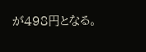が498円となる。